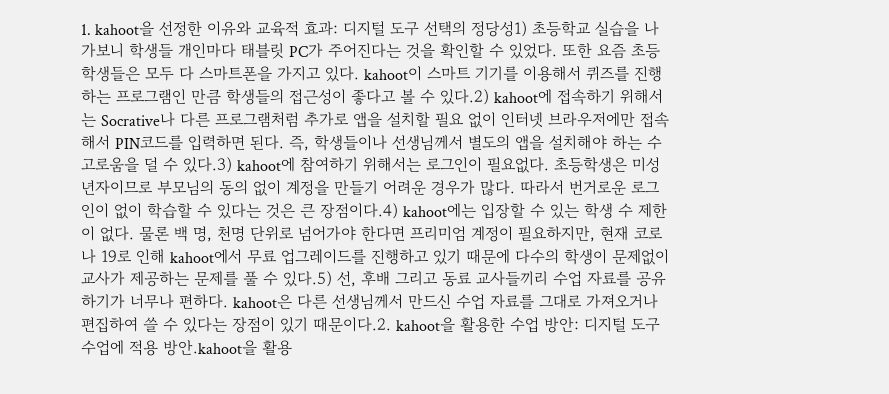1. kahoot을 선정한 이유와 교육적 효과: 디지털 도구 선택의 정당성1) 초등학교 실습을 나가보니 학생들 개인마다 태블릿 PC가 주어진다는 것을 확인할 수 있었다. 또한 요즘 초등학생들은 모두 다 스마트폰을 가지고 있다. kahoot이 스마트 기기를 이용해서 퀴즈를 진행하는 프로그램인 만큼 학생들의 접근성이 좋다고 볼 수 있다.2) kahoot에 접속하기 위해서는 Socrative나 다른 프로그램처럼 추가로 앱을 설치할 필요 없이 인터넷 브라우저에만 접속해서 PIN코드를 입력하면 된다. 즉, 학생들이나 선생님께서 별도의 앱을 설치해야 하는 수고로움을 덜 수 있다.3) kahoot에 참여하기 위해서는 로그인이 필요없다. 초등학생은 미성년자이므로 부모님의 동의 없이 계정을 만들기 어려운 경우가 많다. 따라서 번거로운 로그인이 없이 학습할 수 있다는 것은 큰 장점이다.4) kahoot에는 입장할 수 있는 학생 수 제한이 없다. 물론 백 명, 천명 단위로 넘어가야 한다면 프리미엄 계정이 필요하지만, 현재 코로나 19로 인해 kahoot에서 무료 업그레이드를 진행하고 있기 때문에 다수의 학생이 문제없이 교사가 제공하는 문제를 풀 수 있다.5) 선, 후배 그리고 동료 교사들끼리 수업 자료를 공유하기가 너무나 편하다. kahoot은 다른 선생님께서 만드신 수업 자료를 그대로 가져오거나 편집하여 쓸 수 있다는 장점이 있기 때문이다.2. kahoot을 활용한 수업 방안: 디지털 도구 수업에 적용 방안.kahoot을 활용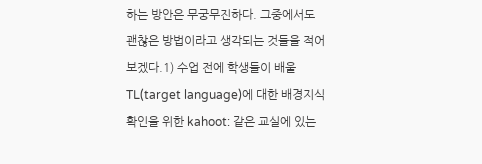하는 방안은 무궁무진하다. 그중에서도 괜찮은 방법이라고 생각되는 것들을 적어보겠다.1) 수업 전에 학생들이 배울 TL(target language)에 대한 배경지식 확인을 위한 kahoot: 같은 교실에 있는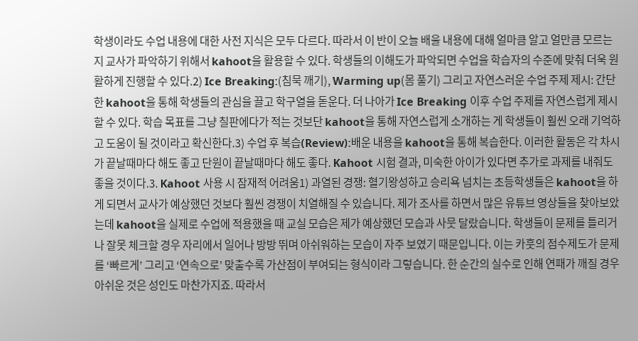학생이라도 수업 내용에 대한 사전 지식은 모두 다르다. 따라서 이 반이 오늘 배울 내용에 대해 얼마큼 알고 얼만큼 모르는지 교사가 파악하기 위해서 kahoot을 활용할 수 있다. 학생들의 이해도가 파악되면 수업을 학습자의 수준에 맞춰 더욱 원활하게 진행할 수 있다.2) Ice Breaking:(침묵 깨기), Warming up(몸 풀기) 그리고 자연스러운 수업 주제 제시: 간단한 kahoot을 통해 학생들의 관심을 끌고 학구열을 돋운다. 더 나아가 Ice Breaking 이후 수업 주제를 자연스럽게 제시할 수 있다. 학습 목표를 그냥 칠판에다가 적는 것보단 kahoot을 통해 자연스럽게 소개하는 게 학생들이 훨씬 오래 기억하고 도움이 될 것이라고 확신한다.3) 수업 후 복습(Review):배운 내용을 kahoot을 통해 복습한다. 이러한 활동은 각 차시가 끝날때마다 해도 좋고 단원이 끝날때마다 해도 좋다. Kahoot 시험 결과, 미숙한 아이가 있다면 추가로 과제를 내줘도 좋을 것이다.3. Kahoot 사용 시 잠재적 어려움1) 과열된 경쟁: 혈기왕성하고 승리욕 넘치는 초등학생들은 kahoot을 하게 되면서 교사가 예상했던 것보다 훨씬 경쟁이 치열해질 수 있습니다. 제가 조사를 하면서 많은 유튜브 영상들을 찾아보았는데 kahoot을 실제로 수업에 적용했을 때 교실 모습은 제가 예상했던 모습과 사뭇 달랐습니다. 학생들이 문제를 틀리거나 잘못 체크할 경우 자리에서 일어나 방방 뛰며 아쉬워하는 모습이 자주 보였기 때문입니다. 이는 카훗의 점수제도가 문제를 ‘빠르게’ 그리고 ‘연속으로’ 맞출수록 가산점이 부여되는 형식이라 그렇습니다. 한 순간의 실수로 인해 연패가 깨질 경우 아쉬운 것은 성인도 마찬가지죠. 따라서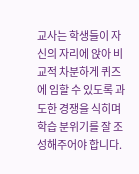교사는 학생들이 자신의 자리에 앉아 비교적 차분하게 퀴즈에 임할 수 있도록 과도한 경쟁을 식히며 학습 분위기를 잘 조성해주어야 합니다.